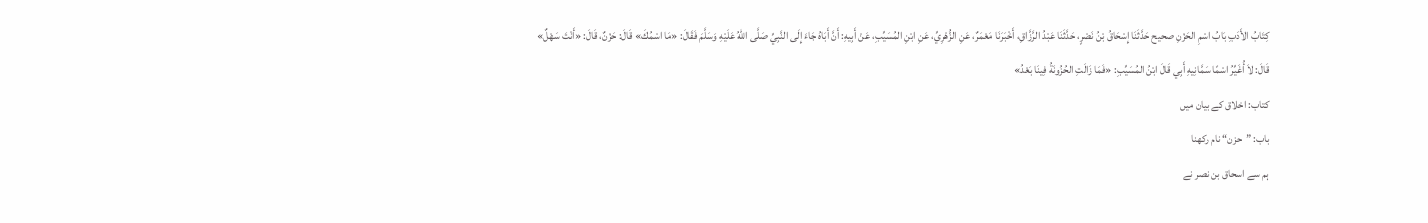كِتَابُ الأَدَبِ بَابُ اسْمِ الحَزْنِ صحيح حَدَّثَنَا إِسْحَاقُ بْنُ نَصْرٍ، حَدَّثَنَا عَبْدُ الرَّزَّاقِ، أَخْبَرَنَا مَعْمَرٌ، عَنِ الزُّهْرِيِّ، عَنِ ابْنِ المُسَيِّبِ، عَنْ أَبِيهِ: أَنَّ أَبَاهُ جَاءَ إِلَى النَّبِيِّ صَلَّى اللهُ عَلَيْهِ وَسَلَّمَ فَقَالَ: «مَا اسْمُكَ» قَالَ: حَزْنٌ، قَالَ: «أَنْتَ سَهْلٌ» قَالَ: لاَ أُغَيِّرُ اسْمًا سَمَّانِيهِ أَبِي قَالَ ابْنُ المُسَيِّبِ: «فَمَا زَالَتِ الحُزُونَةُ فِينَا بَعْدُ»
کتاب: اخلاق کے بیان میں
باب: ”حزن“ نام رکھنا
ہم سے اسحاق بن نصر نے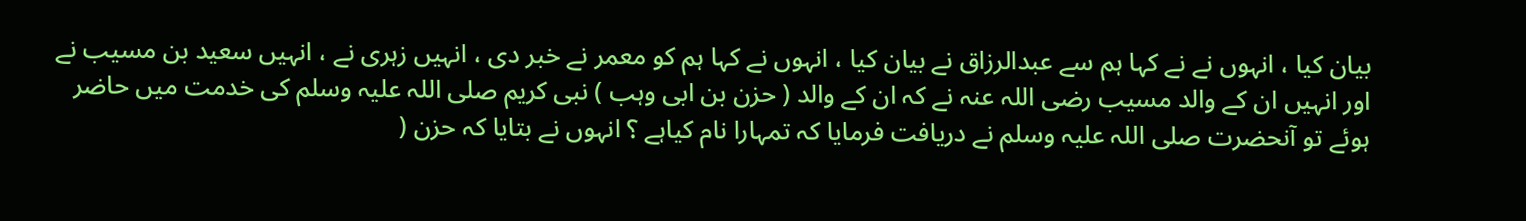بیان کیا ، انہوں نے نے کہا ہم سے عبدالرزاق نے بیان کیا ، انہوں نے کہا ہم کو معمر نے خبر دی ، انہیں زہری نے ، انہیں سعید بن مسیب نے اور انہیں ان کے والد مسیب رضی اللہ عنہ نے کہ ان کے والد ( حزن بن ابی وہب ) نبی کریم صلی اللہ علیہ وسلم کی خدمت میں حاضر ہوئے تو آنحضرت صلی اللہ علیہ وسلم نے دریافت فرمایا کہ تمہارا نام کیاہے ؟ انہوں نے بتایا کہ حزن (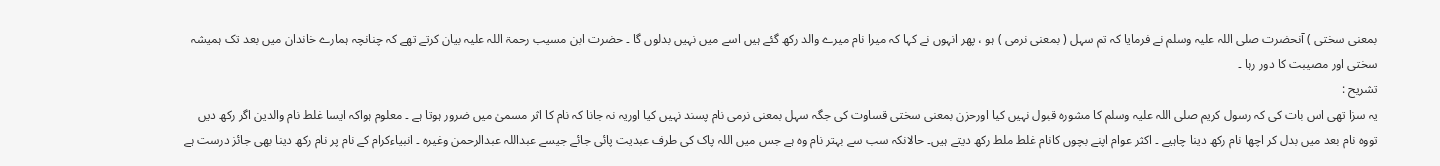بمعنی سختی ) آنحضرت صلی اللہ علیہ وسلم نے فرمایا کہ تم سہل ( بمعنی نرمی ) ہو ، پھر انہوں نے کہا کہ میرا نام میرے والد رکھ گئے ہیں اسے میں نہیں بدلوں گا ۔ حضرت ابن مسیب رحمۃ اللہ علیہ بیان کرتے تھے کہ چنانچہ ہمارے خاندان میں بعد تک ہمیشہ سختی اور مصیبت کا دور رہا ۔
تشریح :
یہ سزا تھی اس بات کی کہ رسول کریم صلی اللہ علیہ وسلم کا مشورہ قبول نہیں کیا اورحزن بمعنی سختی قساوت کی جگہ سہل بمعنی نرمی نام پسند نہیں کیا اوریہ نہ جانا کہ نام کا اثر مسمیٰ میں ضرور ہوتا ہے ۔ معلوم ہواکہ ایسا غلط نام والدین اگر رکھ دیں تووہ نام بعد میں بدل کر اچھا نام رکھ دینا چاہیے ۔ اکثر عوام اپنے بچوں کانام غلط ملط رکھ دیتے ہیں۔ حالانکہ سب سے بہتر نام وہ ہے جس میں اللہ پاک کی طرف عبدیت پائی جائے جیسے عبداللہ عبدالرحمن وغیرہ ۔ انبیاءکرام کے نام پر نام رکھ دینا بھی جائز درست ہے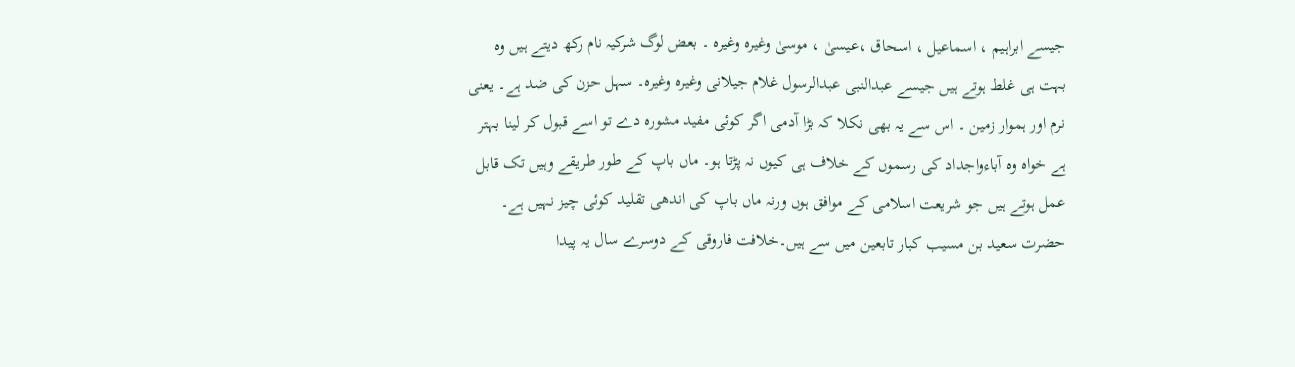جیسے ابراہیم ، اسماعیل ، اسحاق ،عیسیٰ ، موسیٰ وغیرہ وغیرہ ۔ بعض لوگ شرکیہ نام رکھ دیتے ہیں وہ بہت ہی غلط ہوتے ہیں جیسے عبدالنبی عبدالرسول غلام جیلانی وغیرہ وغیرہ۔ سہل حزن کی ضد ہے۔ یعنی نرم اور ہموار زمین ۔ اس سے یہ بھی نکلا کہ بڑا آدمی اگر کوئی مفید مشورہ دے تو اسے قبول کر لینا بہتر ہے خواہ وہ آباءواجداد کی رسموں کے خلاف ہی کیوں نہ پڑتا ہو۔ ماں باپ کے طور طریقے وہیں تک قابل عمل ہوتے ہیں جو شریعت اسلامی کے موافق ہوں ورنہ ماں باپ کی اندھی تقلید کوئی چیز نہیں ہے۔ حضرت سعید بن مسیب کبار تابعین میں سے ہیں۔خلافت فاروقی کے دوسرے سال یہ پیدا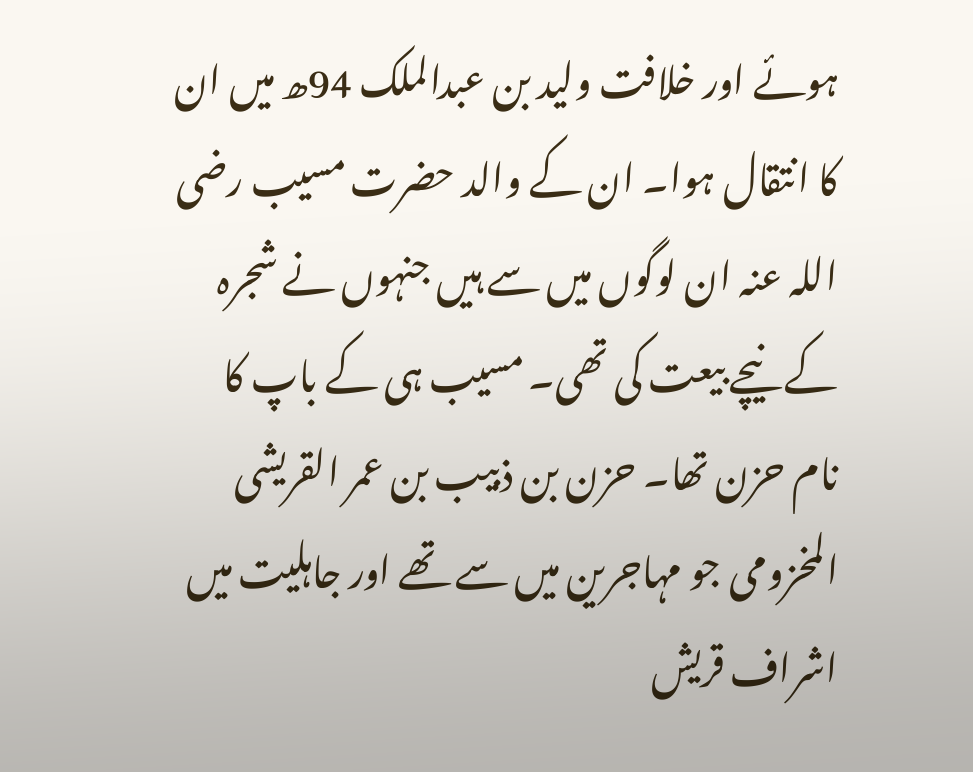ہوئے اور خلافت ولید بن عبدالملک 94ھ میں ان کا انتقال ہوا۔ ان کے والد حضرت مسیب رضی اللہ عنہ ان لوگوں میں سے ہیں جنہوں نے شجرہ کے نیچے بیعت کی تھی۔ مسیب ہی کے باپ کا نام حزن تھا۔ حزن بن ذبیب بن عمر القریشی المخزومی جو مہاجرین میں سے تھے اور جاہلیت میں اشراف قریش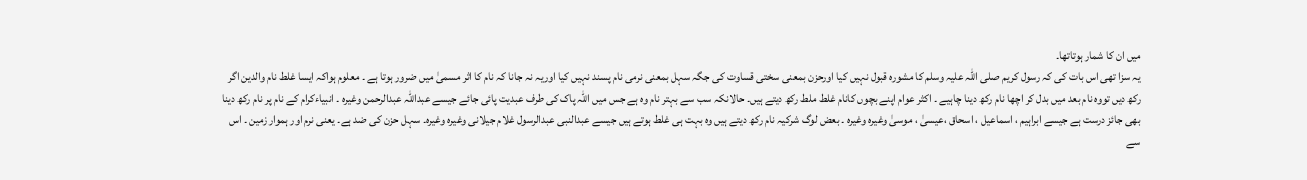میں ان کا شمار ہوتاتھا۔
یہ سزا تھی اس بات کی کہ رسول کریم صلی اللہ علیہ وسلم کا مشورہ قبول نہیں کیا اورحزن بمعنی سختی قساوت کی جگہ سہل بمعنی نرمی نام پسند نہیں کیا اوریہ نہ جانا کہ نام کا اثر مسمیٰ میں ضرور ہوتا ہے ۔ معلوم ہواکہ ایسا غلط نام والدین اگر رکھ دیں تووہ نام بعد میں بدل کر اچھا نام رکھ دینا چاہیے ۔ اکثر عوام اپنے بچوں کانام غلط ملط رکھ دیتے ہیں۔ حالانکہ سب سے بہتر نام وہ ہے جس میں اللہ پاک کی طرف عبدیت پائی جائے جیسے عبداللہ عبدالرحمن وغیرہ ۔ انبیاءکرام کے نام پر نام رکھ دینا بھی جائز درست ہے جیسے ابراہیم ، اسماعیل ، اسحاق ،عیسیٰ ، موسیٰ وغیرہ وغیرہ ۔ بعض لوگ شرکیہ نام رکھ دیتے ہیں وہ بہت ہی غلط ہوتے ہیں جیسے عبدالنبی عبدالرسول غلام جیلانی وغیرہ وغیرہ۔ سہل حزن کی ضد ہے۔ یعنی نرم اور ہموار زمین ۔ اس سے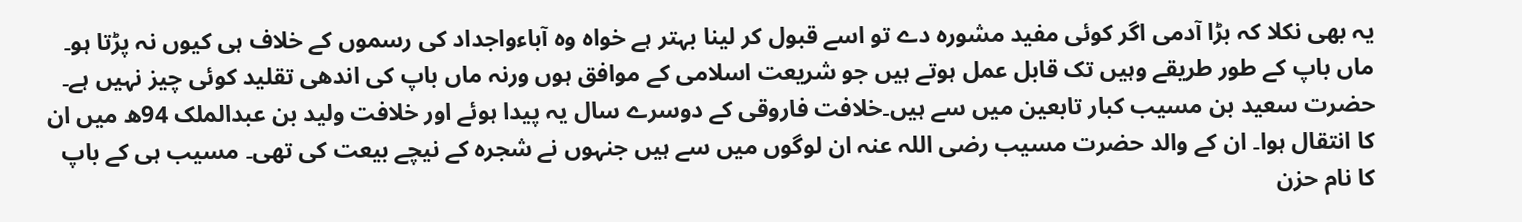یہ بھی نکلا کہ بڑا آدمی اگر کوئی مفید مشورہ دے تو اسے قبول کر لینا بہتر ہے خواہ وہ آباءواجداد کی رسموں کے خلاف ہی کیوں نہ پڑتا ہو۔ ماں باپ کے طور طریقے وہیں تک قابل عمل ہوتے ہیں جو شریعت اسلامی کے موافق ہوں ورنہ ماں باپ کی اندھی تقلید کوئی چیز نہیں ہے۔ حضرت سعید بن مسیب کبار تابعین میں سے ہیں۔خلافت فاروقی کے دوسرے سال یہ پیدا ہوئے اور خلافت ولید بن عبدالملک 94ھ میں ان کا انتقال ہوا۔ ان کے والد حضرت مسیب رضی اللہ عنہ ان لوگوں میں سے ہیں جنہوں نے شجرہ کے نیچے بیعت کی تھی۔ مسیب ہی کے باپ کا نام حزن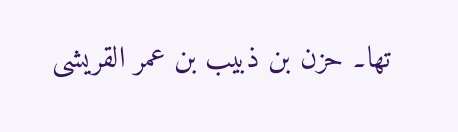تھا۔ حزن بن ذبیب بن عمر القریشی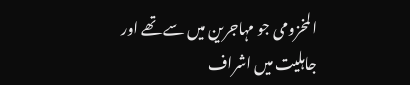المخزومی جو مہاجرین میں سے تھے اور جاہلیت میں اشراف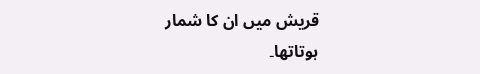قریش میں ان کا شمار ہوتاتھا۔